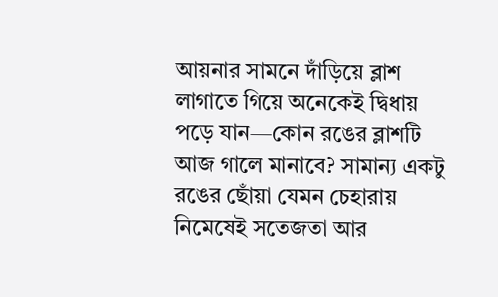আয়নার সামনে দাঁড়িয়ে ব্লাশ লাগাতে গিয়ে অনেকেই দ্বিধায় পড়ে যান—কোন রঙের ব্লাশটি আজ গালে মানাবে? সামান্য একটু রঙের ছোঁয়া যেমন চেহারায় নিমেষেই সতেজতা আর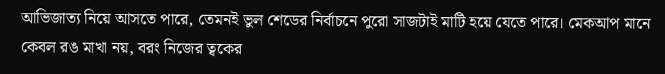আভিজাত্য নিয়ে আসতে পারে, তেমনই ভুল শেডের নির্বাচনে পুরো সাজটাই মাটি হয়ে যেতে পারে। মেকআপ মানে কেবল রঙ মাখা নয়, বরং নিজের ত্বকের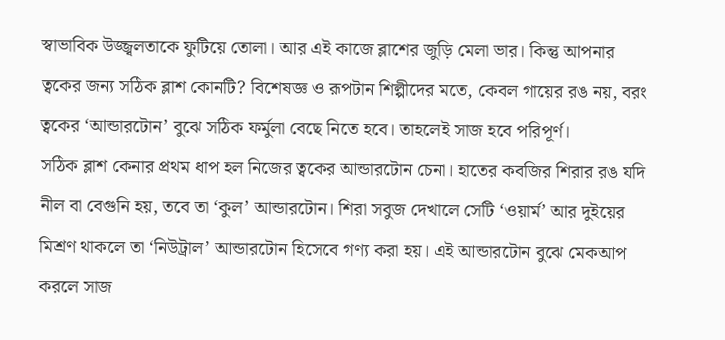স্বাভাবিক উজ্জ্বলতাকে ফুটিয়ে তোলা। আর এই কাজে ব্লাশের জুড়ি মেলা ভার। কিন্তু আপনার ত্বকের জন্য সঠিক ব্লাশ কোনটি? বিশেষজ্ঞ ও রূপটান শিল্পীদের মতে, কেবল গায়ের রঙ নয়, বরং ত্বকের ‘আন্ডারটোন’ বুঝে সঠিক ফর্মুলা বেছে নিতে হবে। তাহলেই সাজ হবে পরিপূর্ণ।
সঠিক ব্লাশ কেনার প্রথম ধাপ হল নিজের ত্বকের আন্ডারটোন চেনা। হাতের কবজির শিরার রঙ যদি নীল বা বেগুনি হয়, তবে তা ‘কুল’ আন্ডারটোন। শিরা সবুজ দেখালে সেটি ‘ওয়ার্ম’ আর দুইয়ের মিশ্রণ থাকলে তা ‘নিউট্রাল’ আন্ডারটোন হিসেবে গণ্য করা হয়। এই আন্ডারটোন বুঝে মেকআপ করলে সাজ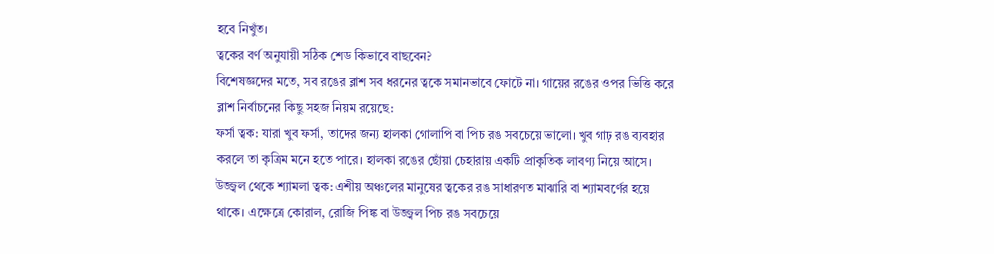হবে নিখুঁত।
ত্বকের বর্ণ অনুযায়ী সঠিক শেড কিভাবে বাছবেন?
বিশেষজ্ঞদের মতে, সব রঙের ব্লাশ সব ধরনের ত্বকে সমানভাবে ফোটে না। গায়ের রঙের ওপর ভিত্তি করে ব্লাশ নির্বাচনের কিছু সহজ নিয়ম রয়েছে:
ফর্সা ত্বক: যারা খুব ফর্সা, তাদের জন্য হালকা গোলাপি বা পিচ রঙ সবচেয়ে ভালো। খুব গাঢ় রঙ ব্যবহার করলে তা কৃত্রিম মনে হতে পারে। হালকা রঙের ছোঁয়া চেহারায় একটি প্রাকৃতিক লাবণ্য নিয়ে আসে।
উজ্জ্বল থেকে শ্যামলা ত্বক: এশীয় অঞ্চলের মানুষের ত্বকের রঙ সাধারণত মাঝারি বা শ্যামবর্ণের হয়ে থাকে। এক্ষেত্রে কোরাল, রোজি পিঙ্ক বা উজ্জ্বল পিচ রঙ সবচেয়ে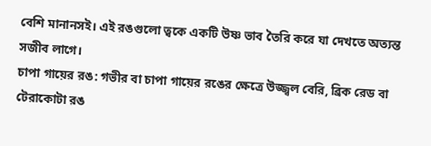বেশি মানানসই। এই রঙগুলো ত্বকে একটি উষ্ণ ভাব তৈরি করে যা দেখতে অত্যন্ত সজীব লাগে।
চাপা গায়ের রঙ: গভীর বা চাপা গায়ের রঙের ক্ষেত্রে উজ্জ্বল বেরি, ব্রিক রেড বা টেরাকোটা রঙ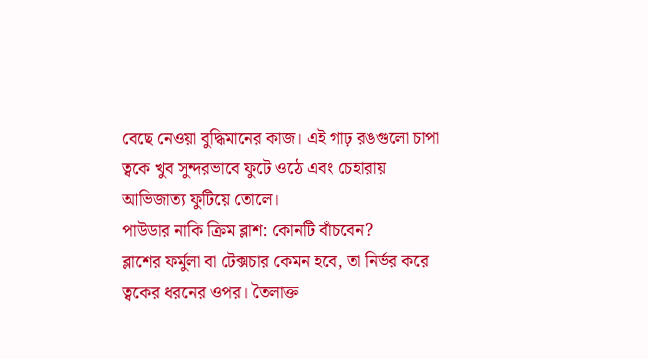বেছে নেওয়া বুদ্ধিমানের কাজ। এই গাঢ় রঙগুলো চাপা ত্বকে খুব সুন্দরভাবে ফুটে ওঠে এবং চেহারায় আভিজাত্য ফুটিয়ে তোলে।
পাউডার নাকি ক্রিম ব্লাশ: কোনটি বাঁচবেন?
ব্লাশের ফর্মুলা বা টেক্সচার কেমন হবে, তা নির্ভর করে ত্বকের ধরনের ওপর। তৈলাক্ত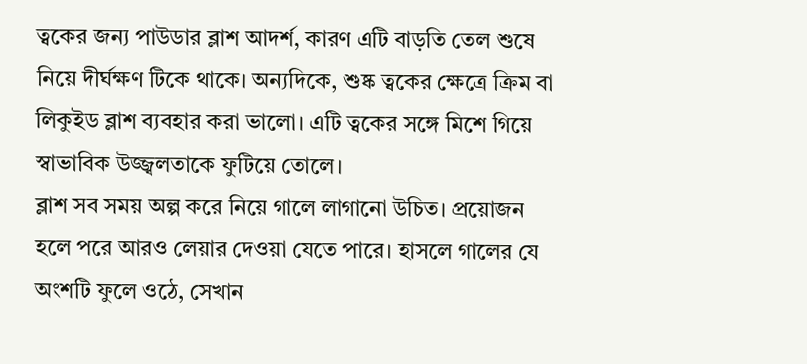ত্বকের জন্য পাউডার ব্লাশ আদর্শ, কারণ এটি বাড়তি তেল শুষে নিয়ে দীর্ঘক্ষণ টিকে থাকে। অন্যদিকে, শুষ্ক ত্বকের ক্ষেত্রে ক্রিম বা লিকুইড ব্লাশ ব্যবহার করা ভালো। এটি ত্বকের সঙ্গে মিশে গিয়ে স্বাভাবিক উজ্জ্বলতাকে ফুটিয়ে তোলে।
ব্লাশ সব সময় অল্প করে নিয়ে গালে লাগানো উচিত। প্রয়োজন হলে পরে আরও লেয়ার দেওয়া যেতে পারে। হাসলে গালের যে অংশটি ফুলে ওঠে, সেখান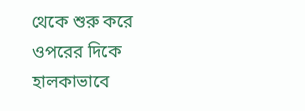থেকে শুরু করে ওপরের দিকে হালকাভাবে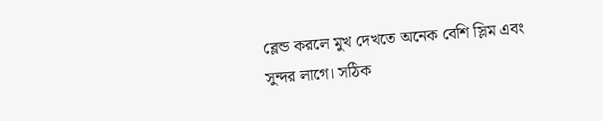ব্লেন্ড করলে মুখ দেখতে অনেক বেশি স্লিম এবং সুন্দর লাগে। সঠিক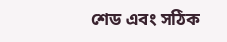শেড এবং সঠিক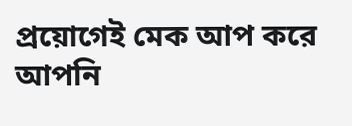প্রয়োগেই মেক আপ করে আপনি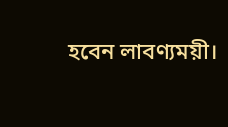হবেন লাবণ্যময়ী।